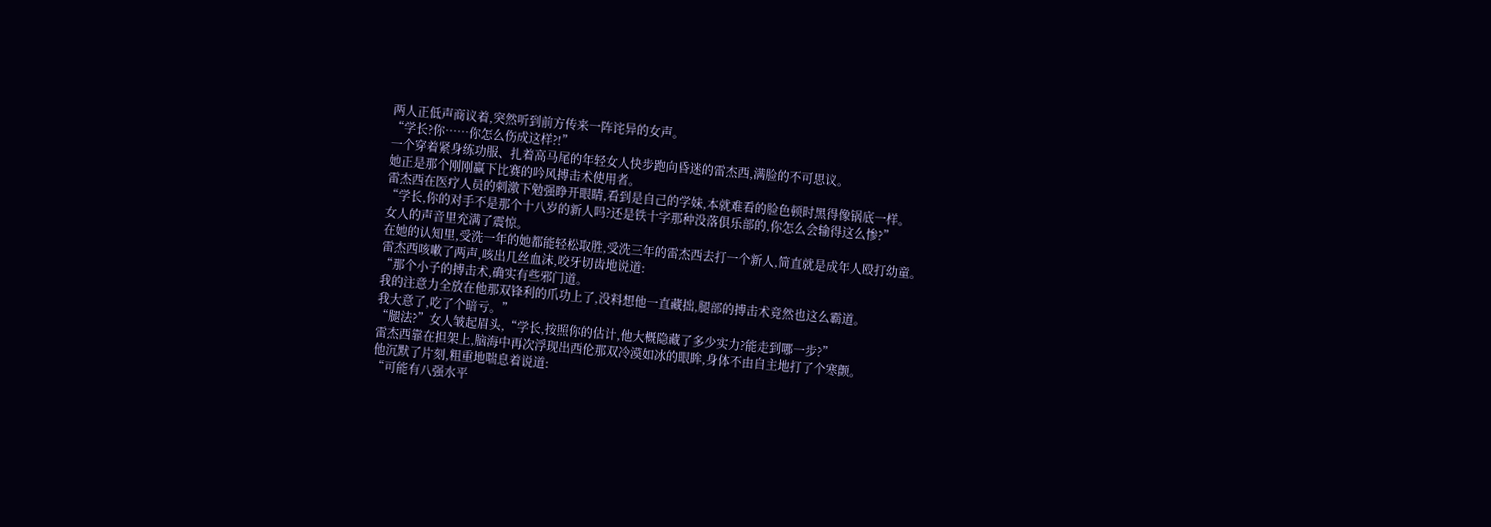两人正低声商议着,突然听到前方传来一阵诧异的女声。
“学长?你……你怎么伤成这样?!”
一个穿着紧身练功服、扎着高马尾的年轻女人快步跑向昏迷的雷杰西,满脸的不可思议。
她正是那个刚刚赢下比赛的吟风搏击术使用者。
雷杰西在医疗人员的刺激下勉强睁开眼睛,看到是自己的学妹,本就难看的脸色顿时黑得像锅底一样。
“学长,你的对手不是那个十八岁的新人吗?还是铁十字那种没落俱乐部的,你怎么会输得这么惨?”
女人的声音里充满了震惊。
在她的认知里,受洗一年的她都能轻松取胜,受洗三年的雷杰西去打一个新人,简直就是成年人殴打幼童。
雷杰西咳嗽了两声,咳出几丝血沫,咬牙切齿地说道:
“那个小子的搏击术,确实有些邪门道。
我的注意力全放在他那双锋利的爪功上了,没料想他一直藏拙,腿部的搏击术竟然也这么霸道。
我大意了,吃了个暗亏。”
“腿法?”女人皱起眉头,“学长,按照你的估计,他大概隐藏了多少实力?能走到哪一步?”
雷杰西靠在担架上,脑海中再次浮现出西伦那双冷漠如冰的眼眸,身体不由自主地打了个寒颤。
他沉默了片刻,粗重地喘息着说道:
“可能有八强水平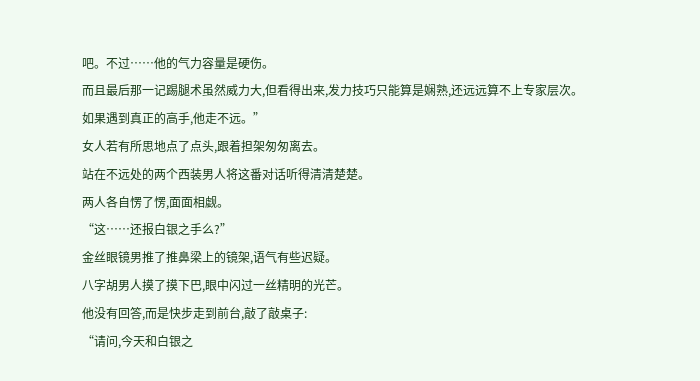吧。不过……他的气力容量是硬伤。
而且最后那一记踢腿术虽然威力大,但看得出来,发力技巧只能算是娴熟,还远远算不上专家层次。
如果遇到真正的高手,他走不远。”
女人若有所思地点了点头,跟着担架匆匆离去。
站在不远处的两个西装男人将这番对话听得清清楚楚。
两人各自愣了愣,面面相觑。
“这……还报白银之手么?”
金丝眼镜男推了推鼻梁上的镜架,语气有些迟疑。
八字胡男人摸了摸下巴,眼中闪过一丝精明的光芒。
他没有回答,而是快步走到前台,敲了敲桌子:
“请问,今天和白银之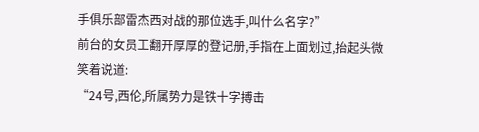手俱乐部雷杰西对战的那位选手,叫什么名字?”
前台的女员工翻开厚厚的登记册,手指在上面划过,抬起头微笑着说道:
“24号,西伦,所属势力是铁十字搏击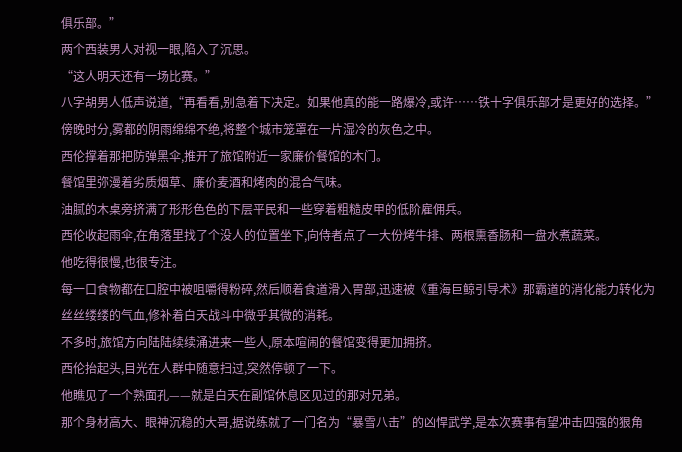俱乐部。”
两个西装男人对视一眼,陷入了沉思。
“这人明天还有一场比赛。”
八字胡男人低声说道,“再看看,别急着下决定。如果他真的能一路爆冷,或许……铁十字俱乐部才是更好的选择。”
傍晚时分,雾都的阴雨绵绵不绝,将整个城市笼罩在一片湿冷的灰色之中。
西伦撑着那把防弹黑伞,推开了旅馆附近一家廉价餐馆的木门。
餐馆里弥漫着劣质烟草、廉价麦酒和烤肉的混合气味。
油腻的木桌旁挤满了形形色色的下层平民和一些穿着粗糙皮甲的低阶雇佣兵。
西伦收起雨伞,在角落里找了个没人的位置坐下,向侍者点了一大份烤牛排、两根熏香肠和一盘水煮蔬菜。
他吃得很慢,也很专注。
每一口食物都在口腔中被咀嚼得粉碎,然后顺着食道滑入胃部,迅速被《重海巨鲸引导术》那霸道的消化能力转化为丝丝缕缕的气血,修补着白天战斗中微乎其微的消耗。
不多时,旅馆方向陆陆续续涌进来一些人,原本喧闹的餐馆变得更加拥挤。
西伦抬起头,目光在人群中随意扫过,突然停顿了一下。
他瞧见了一个熟面孔——就是白天在副馆休息区见过的那对兄弟。
那个身材高大、眼神沉稳的大哥,据说练就了一门名为“暴雪八击”的凶悍武学,是本次赛事有望冲击四强的狠角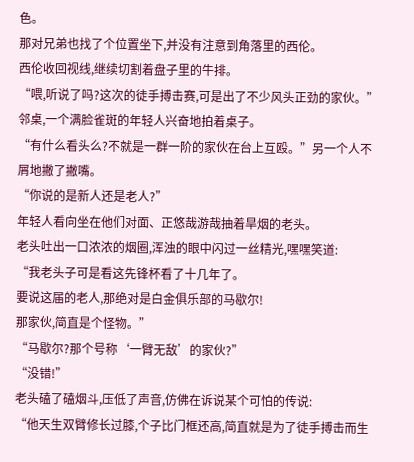色。
那对兄弟也找了个位置坐下,并没有注意到角落里的西伦。
西伦收回视线,继续切割着盘子里的牛排。
“喂,听说了吗?这次的徒手搏击赛,可是出了不少风头正劲的家伙。”
邻桌,一个满脸雀斑的年轻人兴奋地拍着桌子。
“有什么看头么?不就是一群一阶的家伙在台上互殴。”另一个人不屑地撇了撇嘴。
“你说的是新人还是老人?”
年轻人看向坐在他们对面、正悠哉游哉抽着旱烟的老头。
老头吐出一口浓浓的烟圈,浑浊的眼中闪过一丝精光,嘿嘿笑道:
“我老头子可是看这先锋杯看了十几年了。
要说这届的老人,那绝对是白金俱乐部的马歇尔!
那家伙,简直是个怪物。”
“马歇尔?那个号称‘一臂无敌’的家伙?”
“没错!”
老头磕了磕烟斗,压低了声音,仿佛在诉说某个可怕的传说:
“他天生双臂修长过膝,个子比门框还高,简直就是为了徒手搏击而生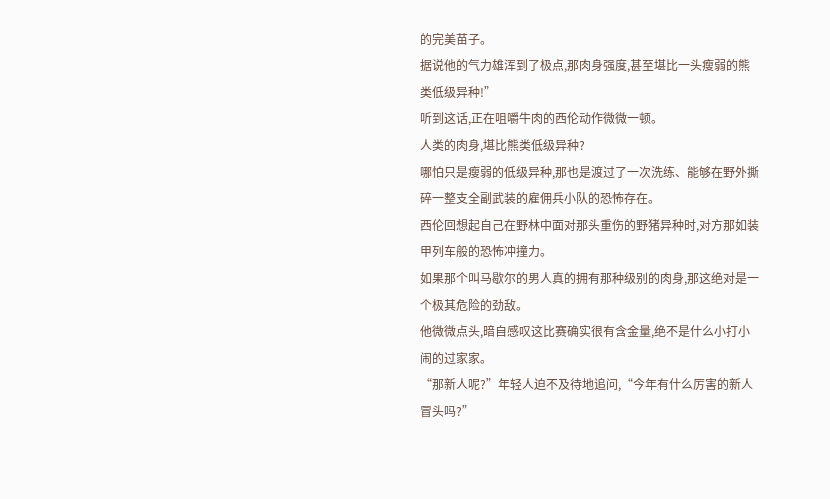的完美苗子。
据说他的气力雄浑到了极点,那肉身强度,甚至堪比一头瘦弱的熊类低级异种!”
听到这话,正在咀嚼牛肉的西伦动作微微一顿。
人类的肉身,堪比熊类低级异种?
哪怕只是瘦弱的低级异种,那也是渡过了一次洗练、能够在野外撕碎一整支全副武装的雇佣兵小队的恐怖存在。
西伦回想起自己在野林中面对那头重伤的野猪异种时,对方那如装甲列车般的恐怖冲撞力。
如果那个叫马歇尔的男人真的拥有那种级别的肉身,那这绝对是一个极其危险的劲敌。
他微微点头,暗自感叹这比赛确实很有含金量,绝不是什么小打小闹的过家家。
“那新人呢?”年轻人迫不及待地追问,“今年有什么厉害的新人冒头吗?”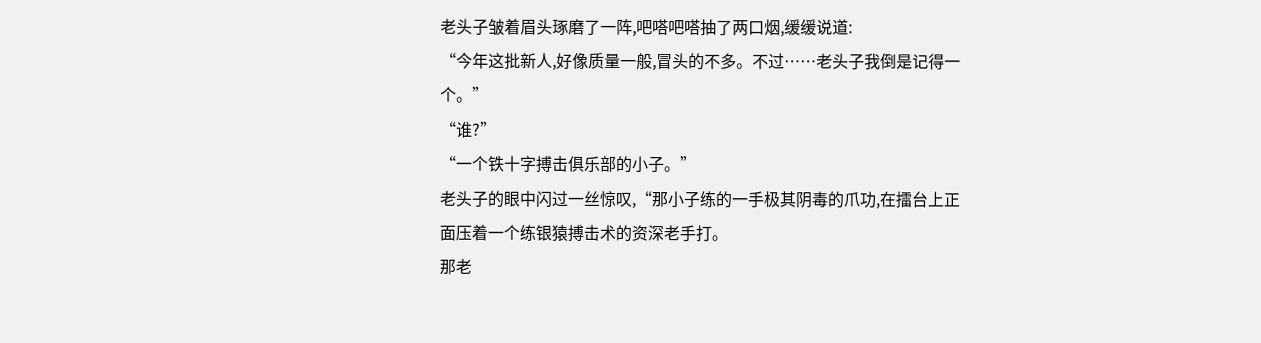老头子皱着眉头琢磨了一阵,吧嗒吧嗒抽了两口烟,缓缓说道:
“今年这批新人,好像质量一般,冒头的不多。不过……老头子我倒是记得一个。”
“谁?”
“一个铁十字搏击俱乐部的小子。”
老头子的眼中闪过一丝惊叹,“那小子练的一手极其阴毒的爪功,在擂台上正面压着一个练银猿搏击术的资深老手打。
那老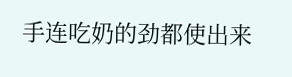手连吃奶的劲都使出来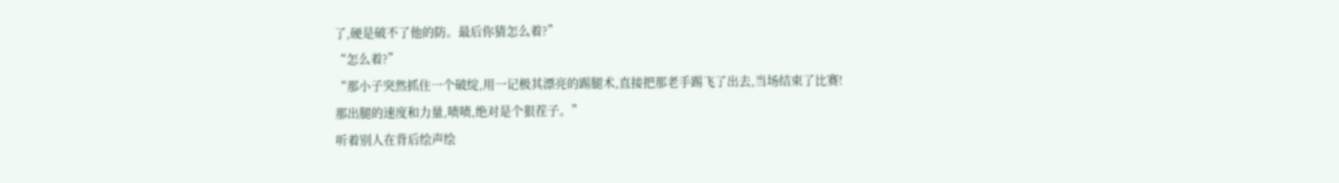了,硬是破不了他的防。最后你猜怎么着?”
“怎么着?”
“那小子突然抓住一个破绽,用一记极其漂亮的踢腿术,直接把那老手踢飞了出去,当场结束了比赛!
那出腿的速度和力量,啧啧,绝对是个狠茬子。”
听着别人在背后绘声绘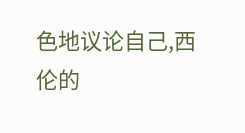色地议论自己,西伦的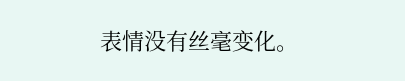表情没有丝毫变化。